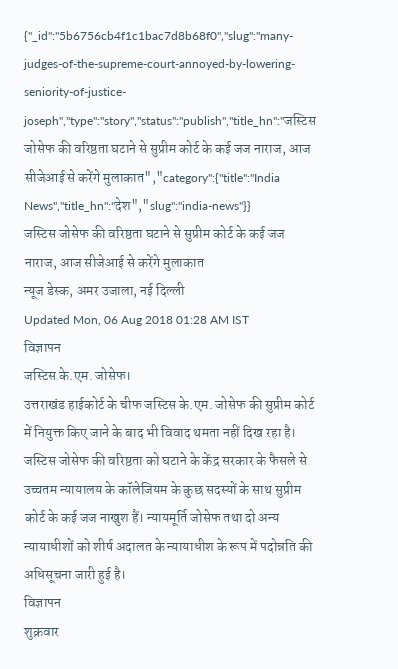{"_id":"5b6756cb4f1c1bac7d8b68f0","slug":"many-judges-of-the-supreme-court-annoyed-by-lowering-seniority-of-justice-joseph","type":"story","status":"publish","title_hn":"जस्टिस जोसेफ की वरिष्ठता घटाने से सुप्रीम कोर्ट के कई जज नाराज, आज सीजेआई से करेंगे मुलाकात","category":{"title":"India News","title_hn":"देश","slug":"india-news"}}
जस्टिस जोसेफ की वरिष्ठता घटाने से सुप्रीम कोर्ट के कई जज नाराज, आज सीजेआई से करेंगे मुलाकात
न्यूज डेस्क, अमर उजाला, नई दिल्ली
Updated Mon, 06 Aug 2018 01:28 AM IST
विज्ञापन
जस्टिस के.एम. जोसेफ।
उत्तराखंड हाईकोर्ट के चीफ जस्टिस के.एम. जोसेफ की सुप्रीम कोर्ट में नियुक्त किए जाने के बाद भी विवाद थमता नहीं दिख रहा है। जस्टिस जोसेफ की वरिष्ठता को घटाने के केंद्र सरकार के फैसले से उच्चतम न्यायालय के कॉलेजियम के कुछ सदस्यों के साथ सुप्रीम कोर्ट के कई जज नाखुश हैं। न्यायमूर्ति जोसेफ तथा दो अन्य न्यायाधीशों को शीर्ष अदालत के न्यायाधीश के रूप में पदोन्नति की अधिसूचना जारी हुई है।
विज्ञापन
शुक्रवार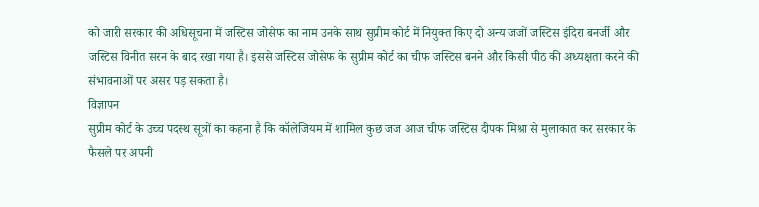को जारी सरकार की अधिसूचना में जस्टिस जोसेफ का नाम उनके साथ सुप्रीम कोर्ट में नियुक्त किए दो अन्य जजों जस्टिस इंदिरा बनर्जी और जस्टिस विनीत सरन के बाद रखा गया है। इससे जस्टिस जोसेफ के सुप्रीम कोर्ट का चीफ जस्टिस बनने और किसी पीठ की अध्यक्षता करने की संभावनाओं पर असर पड़ सकता है।
विज्ञापन
सुप्रीम कोर्ट के उच्च पदस्थ सूत्रों का कहना है कि कॉलेजियम में शामिल कुछ जज आज चीफ जस्टिस दीपक मिश्रा से मुलाकात कर सरकार के फैसले पर अपनी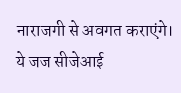नाराजगी से अवगत कराएंगे। ये जज सीजेआई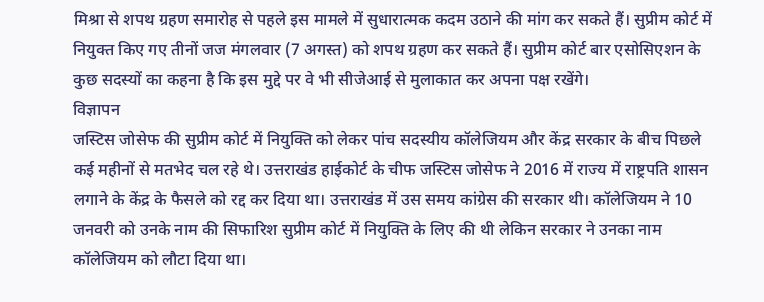मिश्रा से शपथ ग्रहण समारोह से पहले इस मामले में सुधारात्मक कदम उठाने की मांग कर सकते हैं। सुप्रीम कोर्ट में नियुक्त किए गए तीनों जज मंगलवार (7 अगस्त) को शपथ ग्रहण कर सकते हैं। सुप्रीम कोर्ट बार एसोसिएशन के कुछ सदस्यों का कहना है कि इस मुद्दे पर वे भी सीजेआई से मुलाकात कर अपना पक्ष रखेंगे।
विज्ञापन
जस्टिस जोसेफ की सुप्रीम कोर्ट में नियुक्ति को लेकर पांच सदस्यीय कॉलेजियम और केंद्र सरकार के बीच पिछले कई महीनों से मतभेद चल रहे थे। उत्तराखंड हाईकोर्ट के चीफ जस्टिस जोसेफ ने 2016 में राज्य में राष्ट्रपति शासन लगाने के केंद्र के फैसले को रद्द कर दिया था। उत्तराखंड में उस समय कांग्रेस की सरकार थी। कॉलेजियम ने 10 जनवरी को उनके नाम की सिफारिश सुप्रीम कोर्ट में नियुक्ति के लिए की थी लेकिन सरकार ने उनका नाम कॉलेजियम को लौटा दिया था।